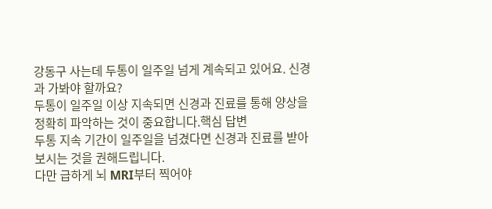강동구 사는데 두통이 일주일 넘게 계속되고 있어요. 신경과 가봐야 할까요?
두통이 일주일 이상 지속되면 신경과 진료를 통해 양상을 정확히 파악하는 것이 중요합니다.핵심 답변
두통 지속 기간이 일주일을 넘겼다면 신경과 진료를 받아보시는 것을 권해드립니다.
다만 급하게 뇌 MRI부터 찍어야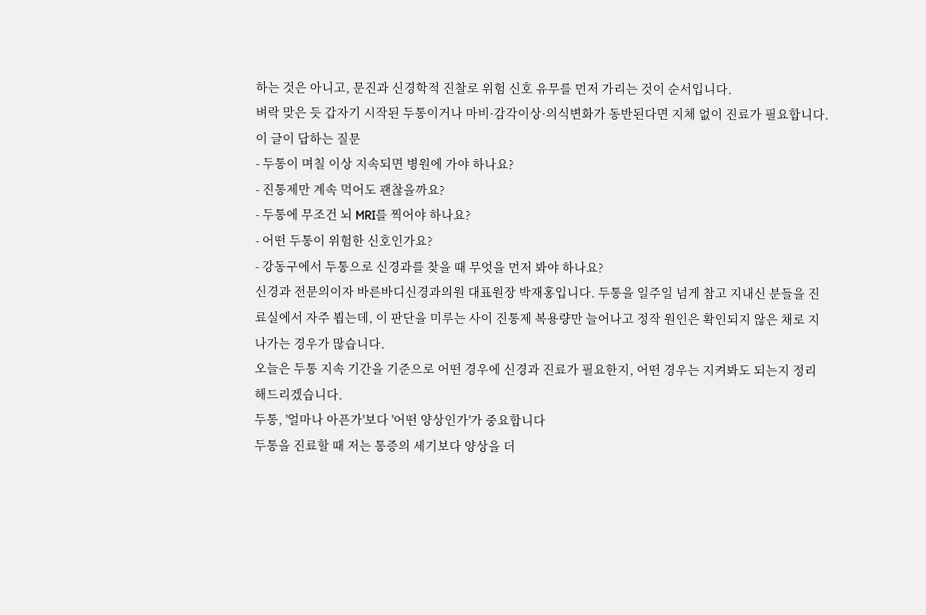하는 것은 아니고, 문진과 신경학적 진찰로 위험 신호 유무를 먼저 가리는 것이 순서입니다.
벼락 맞은 듯 갑자기 시작된 두통이거나 마비·감각이상·의식변화가 동반된다면 지체 없이 진료가 필요합니다.
이 글이 답하는 질문
- 두통이 며칠 이상 지속되면 병원에 가야 하나요?
- 진통제만 계속 먹어도 괜찮을까요?
- 두통에 무조건 뇌 MRI를 찍어야 하나요?
- 어떤 두통이 위험한 신호인가요?
- 강동구에서 두통으로 신경과를 찾을 때 무엇을 먼저 봐야 하나요?
신경과 전문의이자 바른바디신경과의원 대표원장 박재홍입니다. 두통을 일주일 넘게 참고 지내신 분들을 진료실에서 자주 뵙는데, 이 판단을 미루는 사이 진통제 복용량만 늘어나고 정작 원인은 확인되지 않은 채로 지나가는 경우가 많습니다.
오늘은 두통 지속 기간을 기준으로 어떤 경우에 신경과 진료가 필요한지, 어떤 경우는 지켜봐도 되는지 정리해드리겠습니다.
두통, '얼마나 아픈가'보다 '어떤 양상인가'가 중요합니다
두통을 진료할 때 저는 통증의 세기보다 양상을 더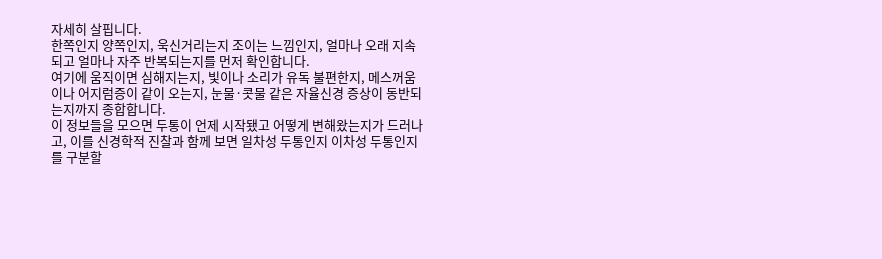자세히 살핍니다.
한쪽인지 양쪽인지, 욱신거리는지 조이는 느낌인지, 얼마나 오래 지속되고 얼마나 자주 반복되는지를 먼저 확인합니다.
여기에 움직이면 심해지는지, 빛이나 소리가 유독 불편한지, 메스꺼움이나 어지럼증이 같이 오는지, 눈물·콧물 같은 자율신경 증상이 동반되는지까지 종합합니다.
이 정보들을 모으면 두통이 언제 시작됐고 어떻게 변해왔는지가 드러나고, 이를 신경학적 진찰과 함께 보면 일차성 두통인지 이차성 두통인지를 구분할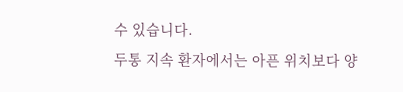수 있습니다.
두통 지속 환자에서는 아픈 위치보다 양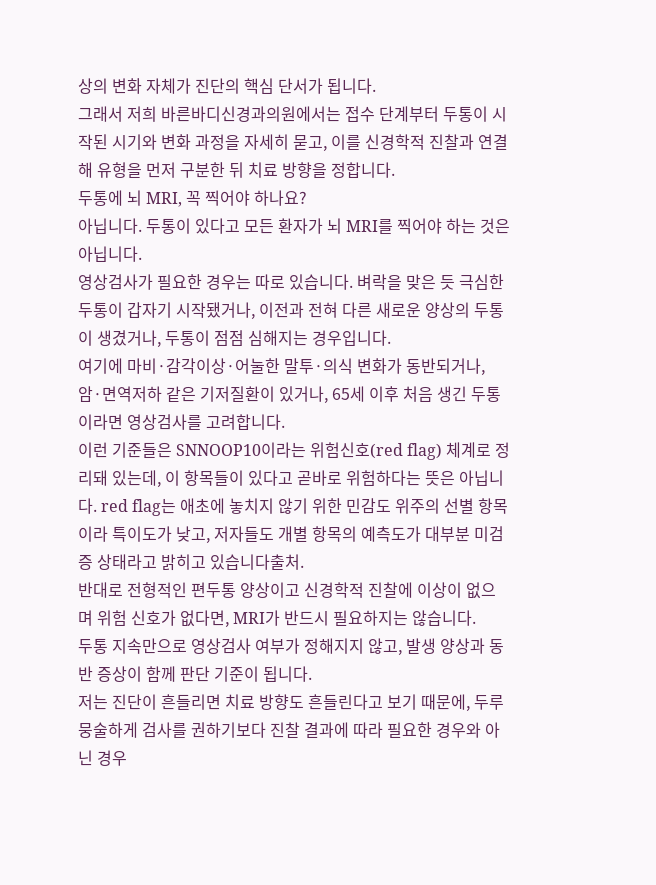상의 변화 자체가 진단의 핵심 단서가 됩니다.
그래서 저희 바른바디신경과의원에서는 접수 단계부터 두통이 시작된 시기와 변화 과정을 자세히 묻고, 이를 신경학적 진찰과 연결해 유형을 먼저 구분한 뒤 치료 방향을 정합니다.
두통에 뇌 MRI, 꼭 찍어야 하나요?
아닙니다. 두통이 있다고 모든 환자가 뇌 MRI를 찍어야 하는 것은 아닙니다.
영상검사가 필요한 경우는 따로 있습니다. 벼락을 맞은 듯 극심한 두통이 갑자기 시작됐거나, 이전과 전혀 다른 새로운 양상의 두통이 생겼거나, 두통이 점점 심해지는 경우입니다.
여기에 마비·감각이상·어눌한 말투·의식 변화가 동반되거나, 암·면역저하 같은 기저질환이 있거나, 65세 이후 처음 생긴 두통이라면 영상검사를 고려합니다.
이런 기준들은 SNNOOP10이라는 위험신호(red flag) 체계로 정리돼 있는데, 이 항목들이 있다고 곧바로 위험하다는 뜻은 아닙니다. red flag는 애초에 놓치지 않기 위한 민감도 위주의 선별 항목이라 특이도가 낮고, 저자들도 개별 항목의 예측도가 대부분 미검증 상태라고 밝히고 있습니다출처.
반대로 전형적인 편두통 양상이고 신경학적 진찰에 이상이 없으며 위험 신호가 없다면, MRI가 반드시 필요하지는 않습니다.
두통 지속만으로 영상검사 여부가 정해지지 않고, 발생 양상과 동반 증상이 함께 판단 기준이 됩니다.
저는 진단이 흔들리면 치료 방향도 흔들린다고 보기 때문에, 두루뭉술하게 검사를 권하기보다 진찰 결과에 따라 필요한 경우와 아닌 경우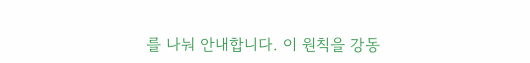를 나눠 안내합니다. 이 원칙을 강동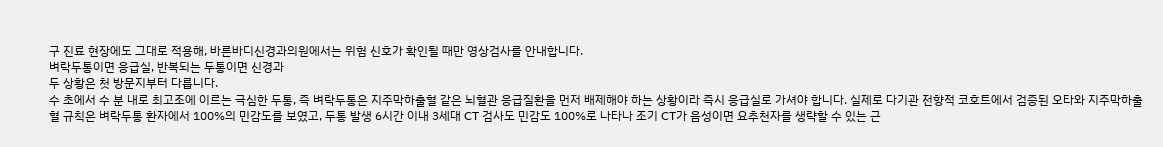구 진료 현장에도 그대로 적용해, 바른바디신경과의원에서는 위험 신호가 확인될 때만 영상검사를 안내합니다.
벼락두통이면 응급실, 반복되는 두통이면 신경과
두 상황은 첫 방문지부터 다릅니다.
수 초에서 수 분 내로 최고조에 이르는 극심한 두통, 즉 벼락두통은 지주막하출혈 같은 뇌혈관 응급질환을 먼저 배제해야 하는 상황이라 즉시 응급실로 가셔야 합니다. 실제로 다기관 전향적 코호트에서 검증된 오타와 지주막하출혈 규칙은 벼락두통 환자에서 100%의 민감도를 보였고, 두통 발생 6시간 이내 3세대 CT 검사도 민감도 100%로 나타나 조기 CT가 음성이면 요추천자를 생략할 수 있는 근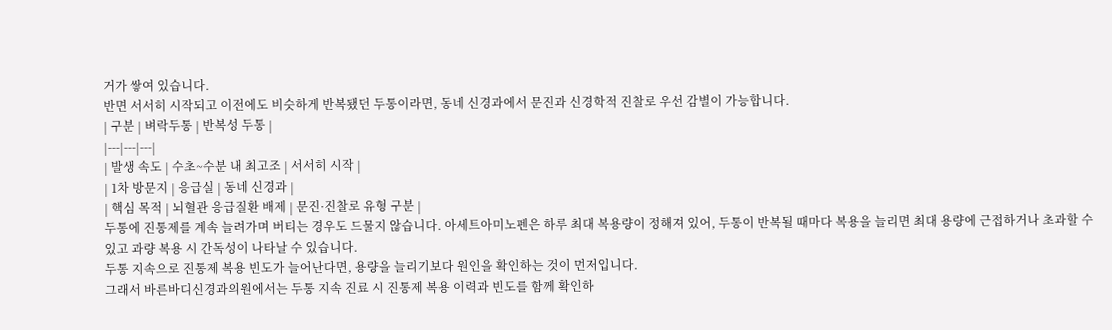거가 쌓여 있습니다.
반면 서서히 시작되고 이전에도 비슷하게 반복됐던 두통이라면, 동네 신경과에서 문진과 신경학적 진찰로 우선 감별이 가능합니다.
| 구분 | 벼락두통 | 반복성 두통 |
|---|---|---|
| 발생 속도 | 수초~수분 내 최고조 | 서서히 시작 |
| 1차 방문지 | 응급실 | 동네 신경과 |
| 핵심 목적 | 뇌혈관 응급질환 배제 | 문진·진찰로 유형 구분 |
두통에 진통제를 계속 늘려가며 버티는 경우도 드물지 않습니다. 아세트아미노펜은 하루 최대 복용량이 정해져 있어, 두통이 반복될 때마다 복용을 늘리면 최대 용량에 근접하거나 초과할 수 있고 과량 복용 시 간독성이 나타날 수 있습니다.
두통 지속으로 진통제 복용 빈도가 늘어난다면, 용량을 늘리기보다 원인을 확인하는 것이 먼저입니다.
그래서 바른바디신경과의원에서는 두통 지속 진료 시 진통제 복용 이력과 빈도를 함께 확인하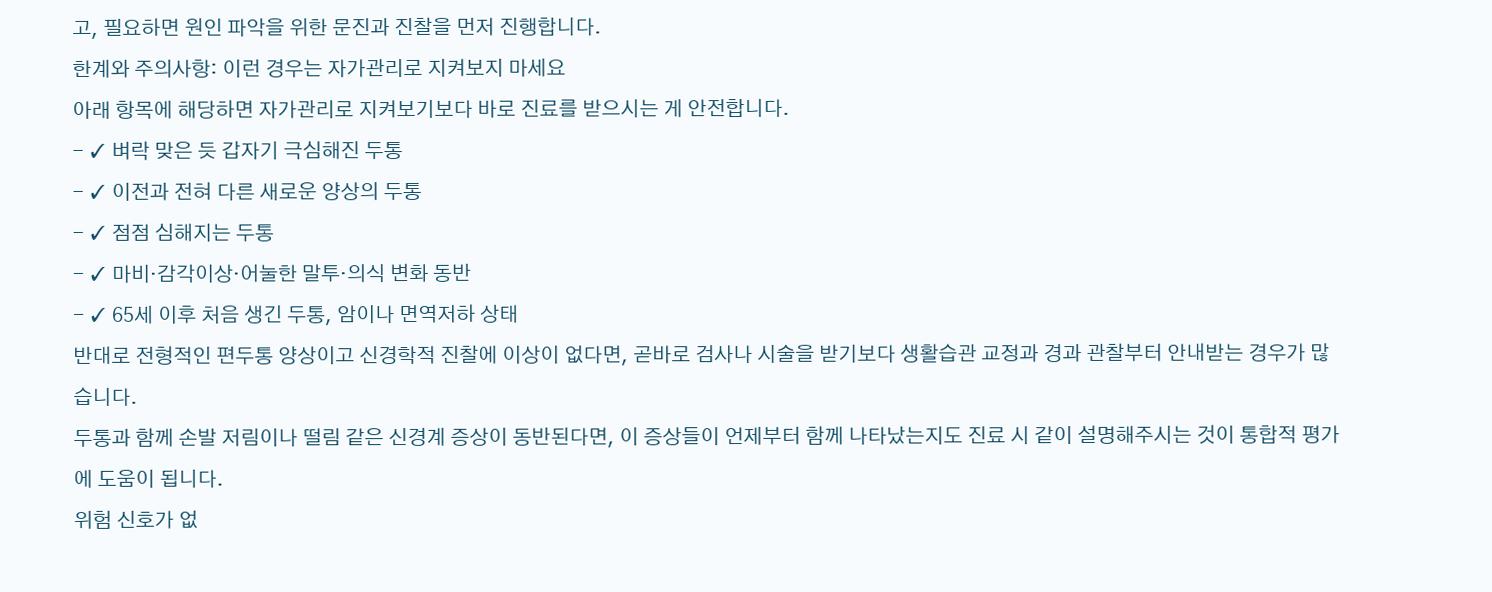고, 필요하면 원인 파악을 위한 문진과 진찰을 먼저 진행합니다.
한계와 주의사항: 이런 경우는 자가관리로 지켜보지 마세요
아래 항목에 해당하면 자가관리로 지켜보기보다 바로 진료를 받으시는 게 안전합니다.
- ✓ 벼락 맞은 듯 갑자기 극심해진 두통
- ✓ 이전과 전혀 다른 새로운 양상의 두통
- ✓ 점점 심해지는 두통
- ✓ 마비·감각이상·어눌한 말투·의식 변화 동반
- ✓ 65세 이후 처음 생긴 두통, 암이나 면역저하 상태
반대로 전형적인 편두통 양상이고 신경학적 진찰에 이상이 없다면, 곧바로 검사나 시술을 받기보다 생활습관 교정과 경과 관찰부터 안내받는 경우가 많습니다.
두통과 함께 손발 저림이나 떨림 같은 신경계 증상이 동반된다면, 이 증상들이 언제부터 함께 나타났는지도 진료 시 같이 설명해주시는 것이 통합적 평가에 도움이 됩니다.
위험 신호가 없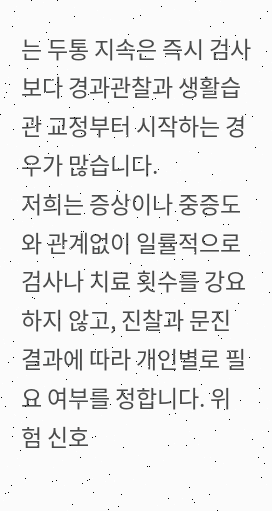는 두통 지속은 즉시 검사보다 경과관찰과 생활습관 교정부터 시작하는 경우가 많습니다.
저희는 증상이나 중증도와 관계없이 일률적으로 검사나 치료 횟수를 강요하지 않고, 진찰과 문진 결과에 따라 개인별로 필요 여부를 정합니다. 위험 신호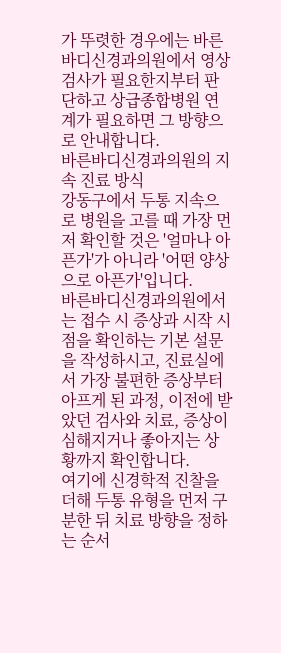가 뚜렷한 경우에는 바른바디신경과의원에서 영상검사가 필요한지부터 판단하고 상급종합병원 연계가 필요하면 그 방향으로 안내합니다.
바른바디신경과의원의 지속 진료 방식
강동구에서 두통 지속으로 병원을 고를 때 가장 먼저 확인할 것은 '얼마나 아픈가'가 아니라 '어떤 양상으로 아픈가'입니다.
바른바디신경과의원에서는 접수 시 증상과 시작 시점을 확인하는 기본 설문을 작성하시고, 진료실에서 가장 불편한 증상부터 아프게 된 과정, 이전에 받았던 검사와 치료, 증상이 심해지거나 좋아지는 상황까지 확인합니다.
여기에 신경학적 진찰을 더해 두통 유형을 먼저 구분한 뒤 치료 방향을 정하는 순서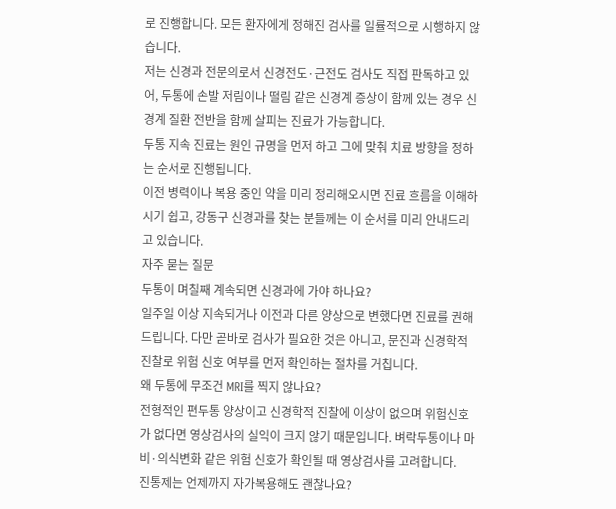로 진행합니다. 모든 환자에게 정해진 검사를 일률적으로 시행하지 않습니다.
저는 신경과 전문의로서 신경전도·근전도 검사도 직접 판독하고 있어, 두통에 손발 저림이나 떨림 같은 신경계 증상이 함께 있는 경우 신경계 질환 전반을 함께 살피는 진료가 가능합니다.
두통 지속 진료는 원인 규명을 먼저 하고 그에 맞춰 치료 방향을 정하는 순서로 진행됩니다.
이전 병력이나 복용 중인 약을 미리 정리해오시면 진료 흐름을 이해하시기 쉽고, 강동구 신경과를 찾는 분들께는 이 순서를 미리 안내드리고 있습니다.
자주 묻는 질문
두통이 며칠째 계속되면 신경과에 가야 하나요?
일주일 이상 지속되거나 이전과 다른 양상으로 변했다면 진료를 권해드립니다. 다만 곧바로 검사가 필요한 것은 아니고, 문진과 신경학적 진찰로 위험 신호 여부를 먼저 확인하는 절차를 거칩니다.
왜 두통에 무조건 MRI를 찍지 않나요?
전형적인 편두통 양상이고 신경학적 진찰에 이상이 없으며 위험신호가 없다면 영상검사의 실익이 크지 않기 때문입니다. 벼락두통이나 마비·의식변화 같은 위험 신호가 확인될 때 영상검사를 고려합니다.
진통제는 언제까지 자가복용해도 괜찮나요?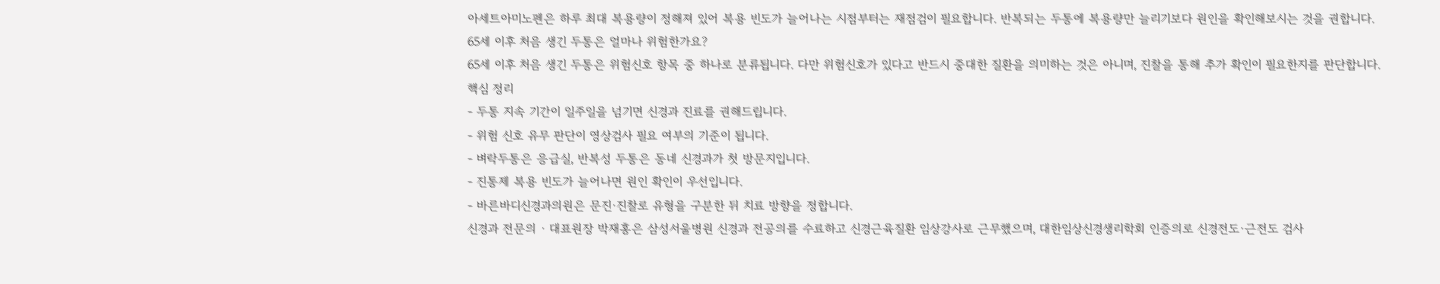아세트아미노펜은 하루 최대 복용량이 정해져 있어 복용 빈도가 늘어나는 시점부터는 재점검이 필요합니다. 반복되는 두통에 복용량만 늘리기보다 원인을 확인해보시는 것을 권합니다.
65세 이후 처음 생긴 두통은 얼마나 위험한가요?
65세 이후 처음 생긴 두통은 위험신호 항목 중 하나로 분류됩니다. 다만 위험신호가 있다고 반드시 중대한 질환을 의미하는 것은 아니며, 진찰을 통해 추가 확인이 필요한지를 판단합니다.
핵심 정리
- 두통 지속 기간이 일주일을 넘기면 신경과 진료를 권해드립니다.
- 위험 신호 유무 판단이 영상검사 필요 여부의 기준이 됩니다.
- 벼락두통은 응급실, 반복성 두통은 동네 신경과가 첫 방문지입니다.
- 진통제 복용 빈도가 늘어나면 원인 확인이 우선입니다.
- 바른바디신경과의원은 문진·진찰로 유형을 구분한 뒤 치료 방향을 정합니다.
신경과 전문의 · 대표원장 박재홍은 삼성서울병원 신경과 전공의를 수료하고 신경근육질환 임상강사로 근무했으며, 대한임상신경생리학회 인증의로 신경전도·근전도 검사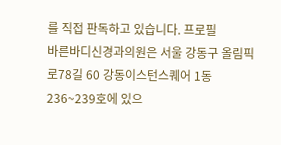를 직접 판독하고 있습니다. 프로필
바른바디신경과의원은 서울 강동구 올림픽로78길 60 강동이스턴스퀘어 1동 236~239호에 있으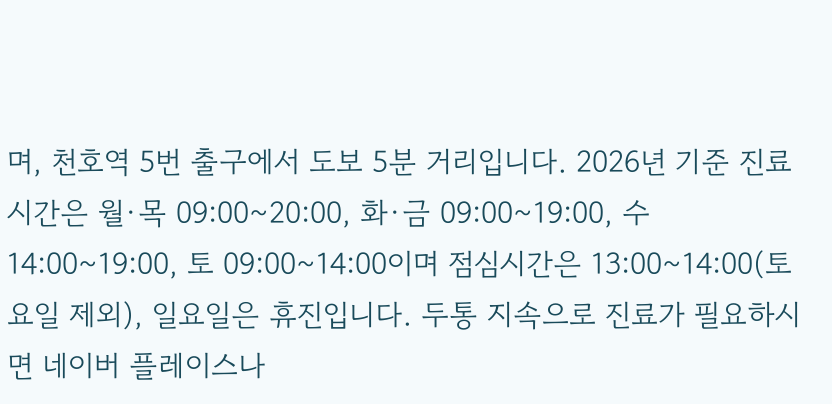며, 천호역 5번 출구에서 도보 5분 거리입니다. 2026년 기준 진료시간은 월·목 09:00~20:00, 화·금 09:00~19:00, 수 14:00~19:00, 토 09:00~14:00이며 점심시간은 13:00~14:00(토요일 제외), 일요일은 휴진입니다. 두통 지속으로 진료가 필요하시면 네이버 플레이스나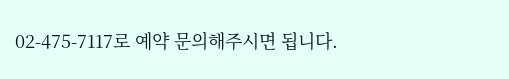02-475-7117로 예약 문의해주시면 됩니다.